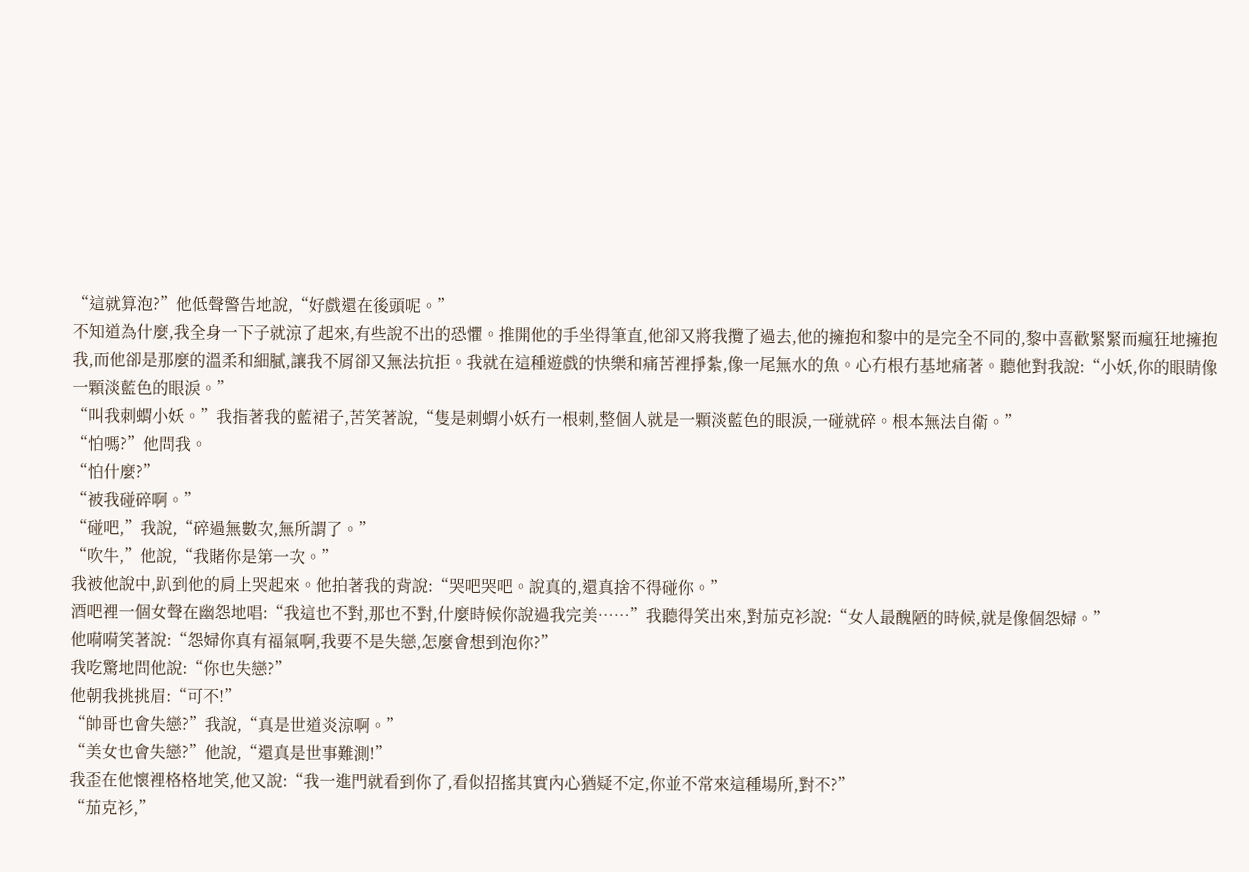“這就算泡?”他低聲警告地說,“好戲還在後頭呢。”
不知道為什麼,我全身一下子就涼了起來,有些說不出的恐懼。推開他的手坐得筆直,他卻又將我攬了過去,他的擁抱和黎中的是完全不同的,黎中喜歡緊緊而瘋狂地擁抱我,而他卻是那麼的溫柔和細膩,讓我不屑卻又無法抗拒。我就在這種遊戲的快樂和痛苦裡掙紮,像一尾無水的魚。心冇根冇基地痛著。聽他對我說:“小妖,你的眼睛像一顆淡藍色的眼淚。”
“叫我刺蝟小妖。”我指著我的藍裙子,苦笑著說,“隻是刺蝟小妖冇一根刺,整個人就是一顆淡藍色的眼淚,一碰就碎。根本無法自衛。”
“怕嗎?”他問我。
“怕什麼?”
“被我碰碎啊。”
“碰吧,”我說,“碎過無數次,無所謂了。”
“吹牛,”他說,“我賭你是第一次。”
我被他說中,趴到他的肩上哭起來。他拍著我的背說:“哭吧哭吧。說真的,還真捨不得碰你。”
酒吧裡一個女聲在幽怨地唱:“我這也不對,那也不對,什麼時候你說過我完美……”我聽得笑出來,對茄克衫說:“女人最醜陋的時候,就是像個怨婦。”
他嗬嗬笑著說:“怨婦你真有福氣啊,我要不是失戀,怎麼會想到泡你?”
我吃驚地問他說:“你也失戀?”
他朝我挑挑眉:“可不!”
“帥哥也會失戀?”我說,“真是世道炎涼啊。”
“美女也會失戀?”他說,“還真是世事難測!”
我歪在他懷裡格格地笑,他又說:“我一進門就看到你了,看似招搖其實內心猶疑不定,你並不常來這種場所,對不?”
“茄克衫,”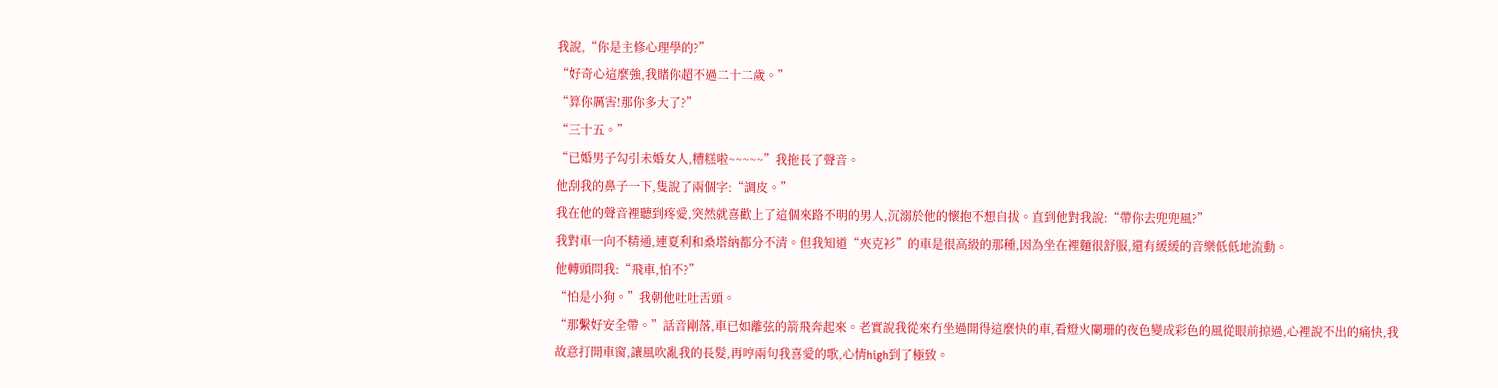我說,“你是主修心理學的?”
“好奇心這麼強,我賭你超不過二十二歲。”
“算你厲害!那你多大了?”
“三十五。”
“已婚男子勾引未婚女人,糟糕啦~~~~~”我拖長了聲音。
他刮我的鼻子一下,隻說了兩個字:“調皮。”
我在他的聲音裡聽到疼愛,突然就喜歡上了這個來路不明的男人,沉溺於他的懷抱不想自拔。直到他對我說:“帶你去兜兜風?”
我對車一向不精通,連夏利和桑塔納都分不清。但我知道“夾克衫”的車是很高級的那種,因為坐在裡麵很舒服,還有緩緩的音樂低低地流動。
他轉頭問我:“飛車,怕不?”
“怕是小狗。”我朝他吐吐舌頭。
“那繫好安全帶。”話音剛落,車已如離弦的箭飛奔起來。老實說我從來冇坐過開得這麼快的車,看燈火闌珊的夜色變成彩色的風從眼前掠過,心裡說不出的痛快,我故意打開車窗,讓風吹亂我的長髮,再哼兩句我喜愛的歌,心情high到了極致。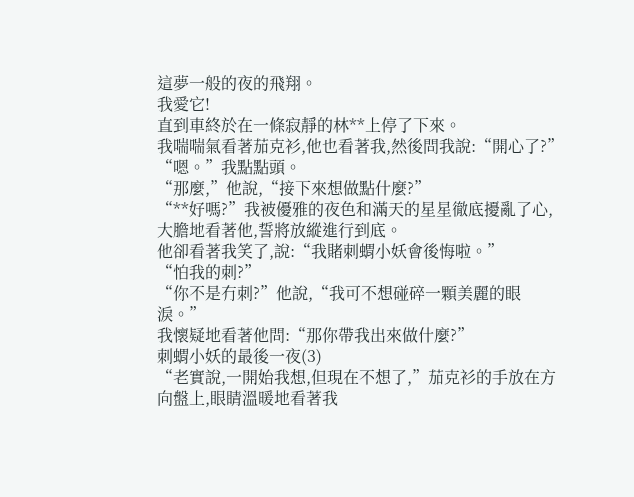這夢一般的夜的飛翔。
我愛它!
直到車終於在一條寂靜的林**上停了下來。
我喘喘氣看著茄克衫,他也看著我,然後問我說:“開心了?”
“嗯。”我點點頭。
“那麼,”他說,“接下來想做點什麼?”
“**好嗎?”我被優雅的夜色和滿天的星星徹底擾亂了心,大膽地看著他,誓將放縱進行到底。
他卻看著我笑了,說:“我賭刺蝟小妖會後悔啦。”
“怕我的刺?”
“你不是冇刺?”他說,“我可不想碰碎一顆美麗的眼淚。”
我懷疑地看著他問:“那你帶我出來做什麼?”
刺蝟小妖的最後一夜(3)
“老實說,一開始我想,但現在不想了,”茄克衫的手放在方向盤上,眼睛溫暖地看著我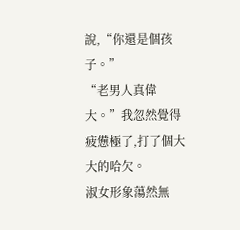說,“你還是個孩子。”
“老男人真偉大。”我忽然覺得疲憊極了,打了個大大的哈欠。
淑女形象蕩然無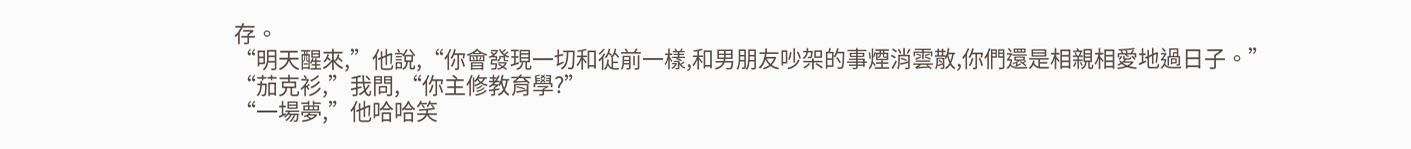存。
“明天醒來,”他說,“你會發現一切和從前一樣,和男朋友吵架的事煙消雲散,你們還是相親相愛地過日子。”
“茄克衫,”我問,“你主修教育學?”
“一場夢,”他哈哈笑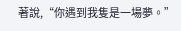著說,“你遇到我隻是一場夢。”